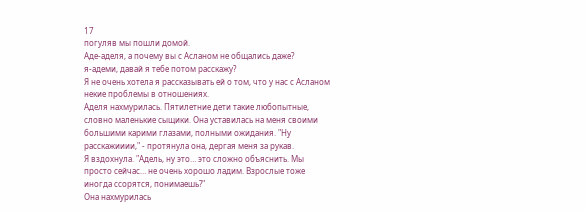17
погуляв мы пошли домой.
Аде-аделя, а почему вы с Асланом не общались даже?
я-адеми, давай я тебе потом расскажу?
Я не очень хотела я рассказывать ей о том, что у нас с Асланом некие проблемы в отношениях.
Аделя нахмурилась. Пятилетние дети такие любопытные, словно маленькие сыщики. Она уставилась на меня своими большими карими глазами, полными ожидания. "Ну расскажииии," - протянула она, дергая меня за рукав.
Я вздохнула. "Адель, ну это… это сложно объяснить. Мы просто сейчас… не очень хорошо ладим. Взрослые тоже иногда ссорятся, понимаешь?"
Она нахмурилась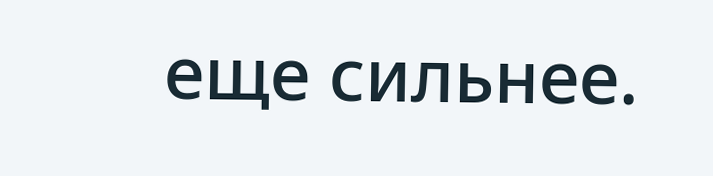еще сильнее.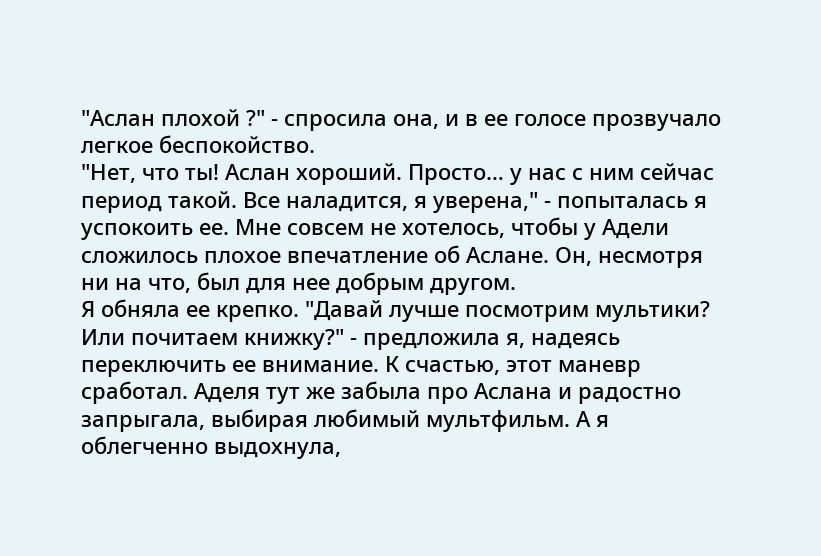"Аслан плохой ?" - спросила она, и в ее голосе прозвучало легкое беспокойство.
"Нет, что ты! Аслан хороший. Просто… у нас с ним сейчас период такой. Все наладится, я уверена," - попыталась я успокоить ее. Мне совсем не хотелось, чтобы у Адели сложилось плохое впечатление об Аслане. Он, несмотря ни на что, был для нее добрым другом.
Я обняла ее крепко. "Давай лучше посмотрим мультики? Или почитаем книжку?" - предложила я, надеясь переключить ее внимание. К счастью, этот маневр сработал. Аделя тут же забыла про Аслана и радостно запрыгала, выбирая любимый мультфильм. А я облегченно выдохнула,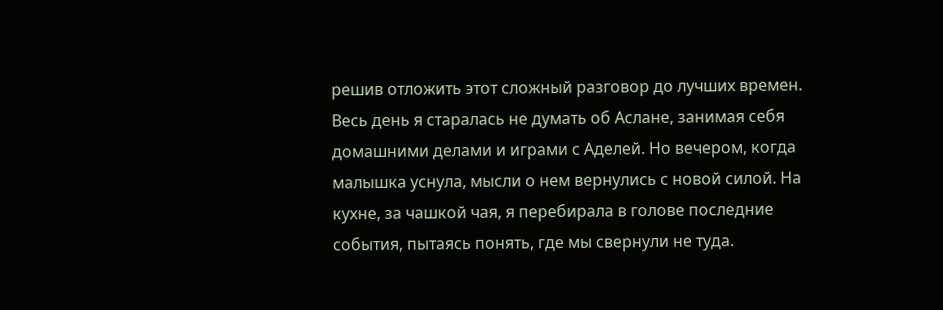решив отложить этот сложный разговор до лучших времен.
Весь день я старалась не думать об Аслане, занимая себя домашними делами и играми с Аделей. Но вечером, когда малышка уснула, мысли о нем вернулись с новой силой. На кухне, за чашкой чая, я перебирала в голове последние события, пытаясь понять, где мы свернули не туда.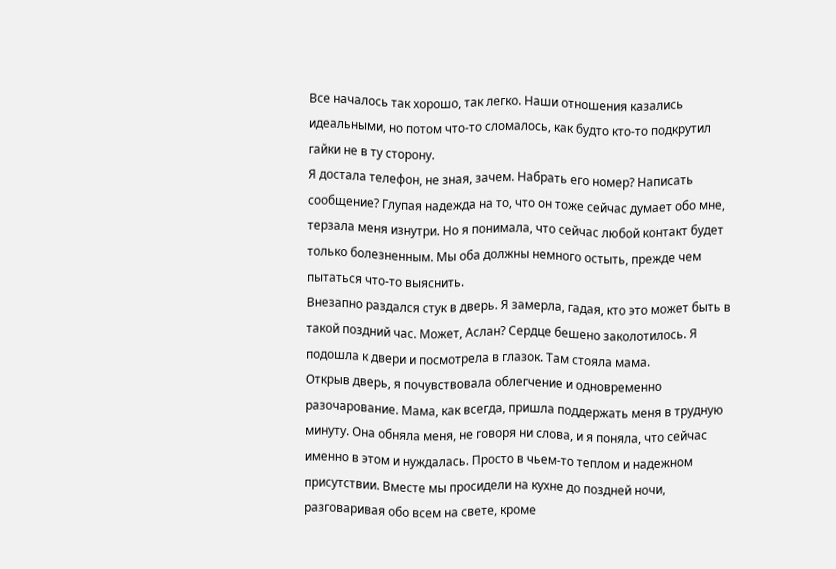Все началось так хорошо, так легко. Наши отношения казались идеальными, но потом что-то сломалось, как будто кто-то подкрутил гайки не в ту сторону.
Я достала телефон, не зная, зачем. Набрать его номер? Написать сообщение? Глупая надежда на то, что он тоже сейчас думает обо мне, терзала меня изнутри. Но я понимала, что сейчас любой контакт будет только болезненным. Мы оба должны немного остыть, прежде чем пытаться что-то выяснить.
Внезапно раздался стук в дверь. Я замерла, гадая, кто это может быть в такой поздний час. Может, Аслан? Сердце бешено заколотилось. Я подошла к двери и посмотрела в глазок. Там стояла мама.
Открыв дверь, я почувствовала облегчение и одновременно разочарование. Мама, как всегда, пришла поддержать меня в трудную минуту. Она обняла меня, не говоря ни слова, и я поняла, что сейчас именно в этом и нуждалась. Просто в чьем-то теплом и надежном присутствии. Вместе мы просидели на кухне до поздней ночи, разговаривая обо всем на свете, кроме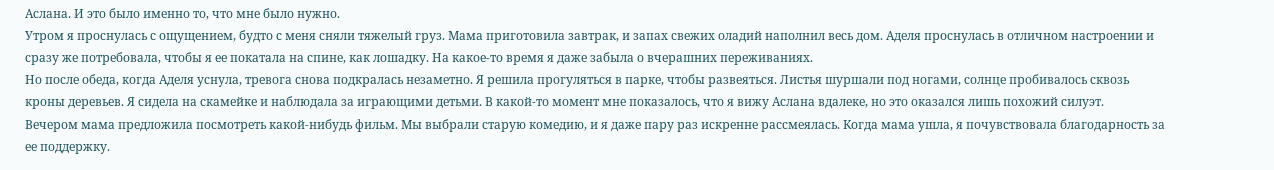Аслана. И это было именно то, что мне было нужно.
Утром я проснулась с ощущением, будто с меня сняли тяжелый груз. Мама приготовила завтрак, и запах свежих оладий наполнил весь дом. Аделя проснулась в отличном настроении и сразу же потребовала, чтобы я ее покатала на спине, как лошадку. На какое-то время я даже забыла о вчерашних переживаниях.
Но после обеда, когда Аделя уснула, тревога снова подкралась незаметно. Я решила прогуляться в парке, чтобы развеяться. Листья шуршали под ногами, солнце пробивалось сквозь кроны деревьев. Я сидела на скамейке и наблюдала за играющими детьми. В какой-то момент мне показалось, что я вижу Аслана вдалеке, но это оказался лишь похожий силуэт.
Вечером мама предложила посмотреть какой-нибудь фильм. Мы выбрали старую комедию, и я даже пару раз искренне рассмеялась. Когда мама ушла, я почувствовала благодарность за ее поддержку.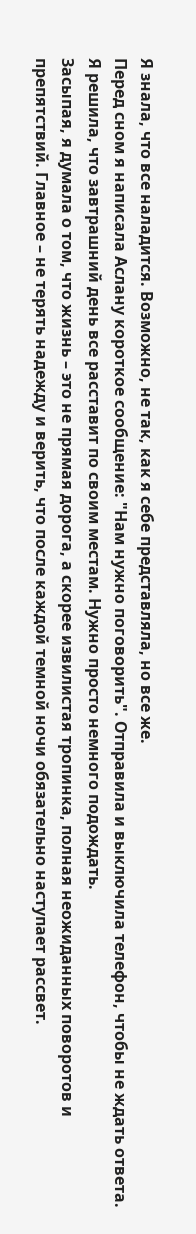Я знала, что все наладится. Возможно, не так, как я себе представляла, но все же.
Перед сном я написала Аслану короткое сообщение: "Нам нужно поговорить". Отправила и выключила телефон, чтобы не ждать ответа. Я решила, что завтрашний день все расставит по своим местам. Нужно просто немного подождать.
Засыпая, я думала о том, что жизнь – это не прямая дорога, а скорее извилистая тропинка, полная неожиданных поворотов и препятствий. Главное – не терять надежду и верить, что после каждой темной ночи обязательно наступает рассвет.